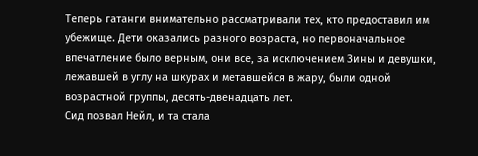Теперь гатанги внимательно рассматривали тех, кто предоставил им убежище. Дети оказались разного возраста, но первоначальное впечатление было верным, они все, за исключением Зины и девушки, лежавшей в углу на шкурах и метавшейся в жару, были одной возрастной группы, десять-двенадцать лет.
Сид позвал Нейл, и та стала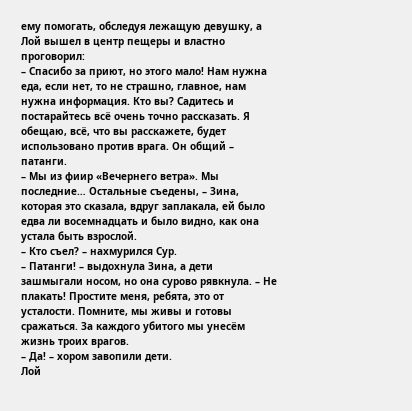ему помогать, обследуя лежащую девушку, а Лой вышел в центр пещеры и властно проговорил:
– Спасибо за приют, но этого мало! Нам нужна еда, если нет, то не страшно, главное, нам нужна информация. Кто вы? Садитесь и постарайтесь всё очень точно рассказать. Я обещаю, всё, что вы расскажете, будет использовано против врага. Он общий – патанги.
– Мы из фиир «Вечернего ветра». Мы последние… Остальные съедены, – Зина, которая это сказала, вдруг заплакала, ей было едва ли восемнадцать и было видно, как она устала быть взрослой.
– Кто съел? – нахмурился Сур.
– Патанги! – выдохнула Зина, а дети зашмыгали носом, но она сурово рявкнула. – Не плакать! Простите меня, ребята, это от усталости. Помните, мы живы и готовы сражаться. За каждого убитого мы унесём жизнь троих врагов.
– Да! – хором завопили дети.
Лой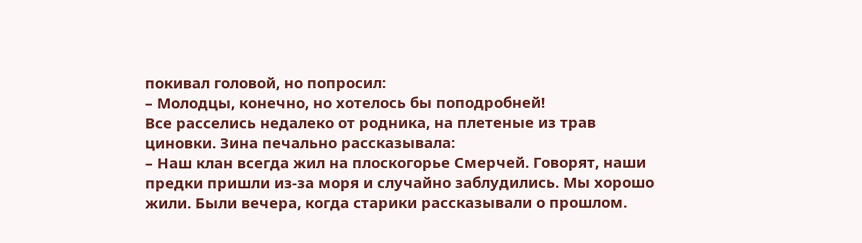покивал головой, но попросил:
– Молодцы, конечно, но хотелось бы поподробней!
Все расселись недалеко от родника, на плетеные из трав циновки. Зина печально рассказывала:
– Наш клан всегда жил на плоскогорье Смерчей. Говорят, наши предки пришли из-за моря и случайно заблудились. Мы хорошо жили. Были вечера, когда старики рассказывали о прошлом.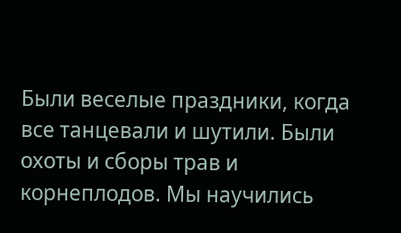Были веселые праздники, когда все танцевали и шутили. Были охоты и сборы трав и корнеплодов. Мы научились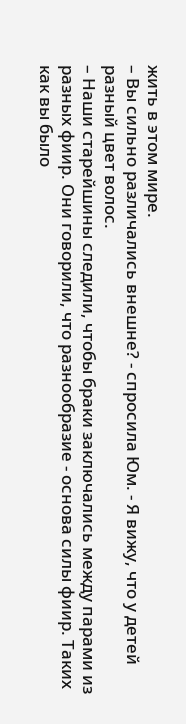жить в этом мире.
– Вы сильно различались внешне? - спросила Юм. - Я вижу, что у детей разный цвет волос.
– Наши старейшины следили, чтобы браки заключались между парами из разных фиир. Они говорили, что разнообразие - основа силы фиир. Таких как вы было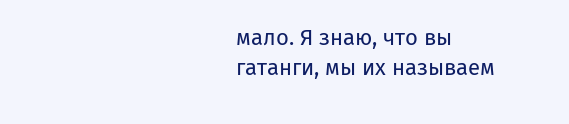мало. Я знаю, что вы гатанги, мы их называем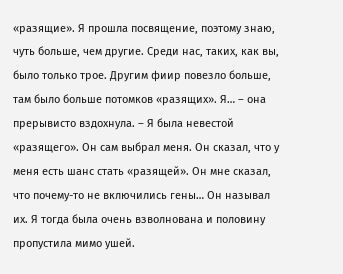«разящие». Я прошла посвящение, поэтому знаю, чуть больше, чем другие. Среди нас, таких, как вы, было только трое. Другим фиир повезло больше, там было больше потомков «разящих». Я… – она прерывисто вздохнула. – Я была невестой «разящего». Он сам выбрал меня. Он сказал, что у меня есть шанс стать «разящей». Он мне сказал, что почему-то не включились гены… Он называл их. Я тогда была очень взволнована и половину пропустила мимо ушей.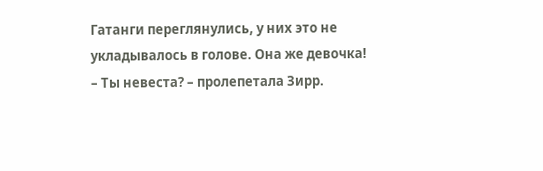Гатанги переглянулись, у них это не укладывалось в голове. Она же девочка!
– Ты невеста? – пролепетала Зирр.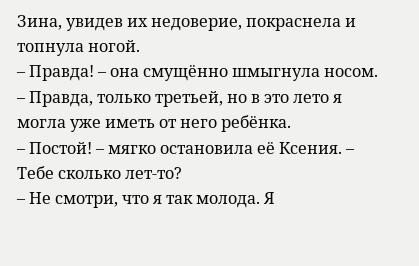Зина, увидев их недоверие, покраснела и топнула ногой.
– Правда! – она смущённо шмыгнула носом. – Правда, только третьей, но в это лето я могла уже иметь от него ребёнка.
– Постой! – мягко остановила её Ксения. – Тебе сколько лет-то?
– Не смотри, что я так молода. Я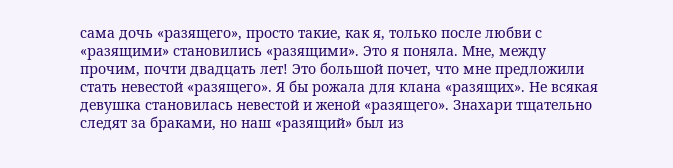сама дочь «разящего», просто такие, как я, только после любви с «разящими» становились «разящими». Это я поняла. Мне, между прочим, почти двадцать лет! Это большой почет, что мне предложили стать невестой «разящего». Я бы рожала для клана «разящих». Не всякая девушка становилась невестой и женой «разящего». Знахари тщательно следят за браками, но наш «разящий» был из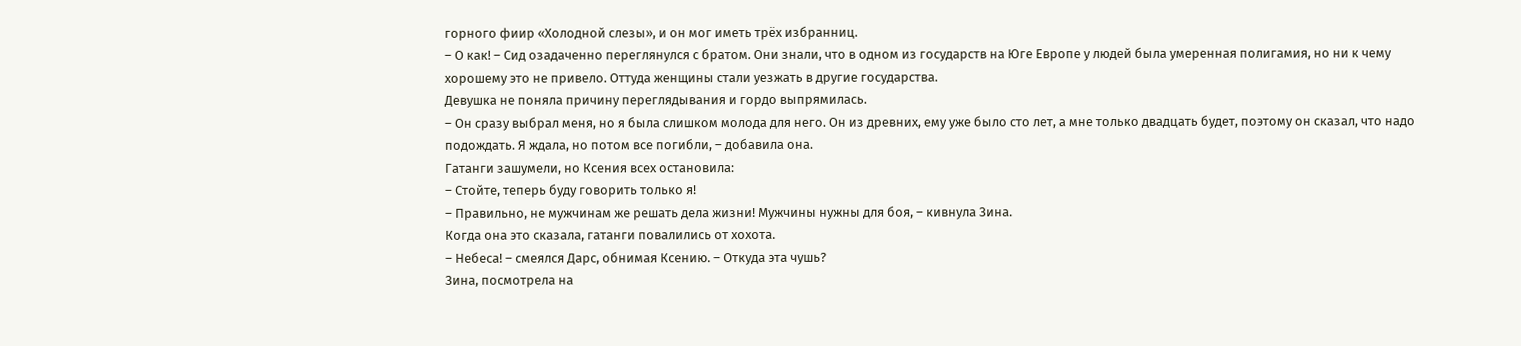горного фиир «Холодной слезы», и он мог иметь трёх избранниц.
– О как! – Сид озадаченно переглянулся с братом. Они знали, что в одном из государств на Юге Европе у людей была умеренная полигамия, но ни к чему хорошему это не привело. Оттуда женщины стали уезжать в другие государства.
Девушка не поняла причину переглядывания и гордо выпрямилась.
– Он сразу выбрал меня, но я была слишком молода для него. Он из древних, ему уже было сто лет, а мне только двадцать будет, поэтому он сказал, что надо подождать. Я ждала, но потом все погибли, – добавила она.
Гатанги зашумели, но Ксения всех остановила:
– Стойте, теперь буду говорить только я!
– Правильно, не мужчинам же решать дела жизни! Мужчины нужны для боя, – кивнула Зина.
Когда она это сказала, гатанги повалились от хохота.
– Небеса! – смеялся Дарс, обнимая Ксению. – Откуда эта чушь?
Зина, посмотрела на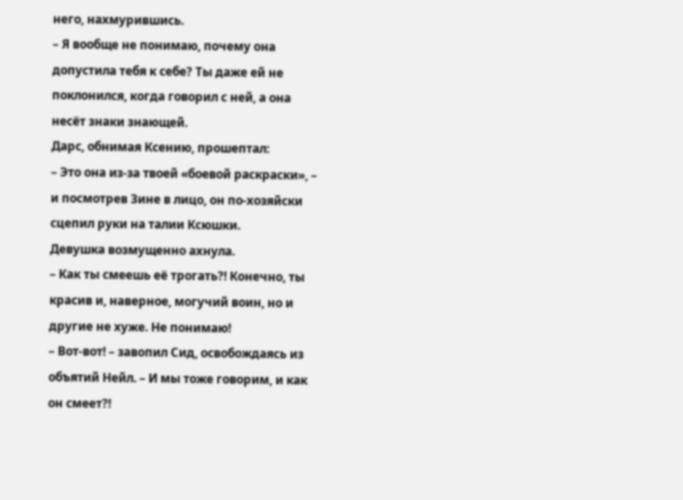него, нахмурившись.
– Я вообще не понимаю, почему она допустила тебя к себе? Ты даже ей не поклонился, когда говорил с ней, а она несёт знаки знающей.
Дарс, обнимая Ксению, прошептал:
– Это она из-за твоей «боевой раскраски», – и посмотрев Зине в лицо, он по-хозяйски сцепил руки на талии Ксюшки.
Девушка возмущенно ахнула.
– Как ты смеешь её трогать?! Конечно, ты красив и, наверное, могучий воин, но и другие не хуже. Не понимаю!
– Вот-вот! – завопил Сид, освобождаясь из объятий Нейл. – И мы тоже говорим, и как он смеет?!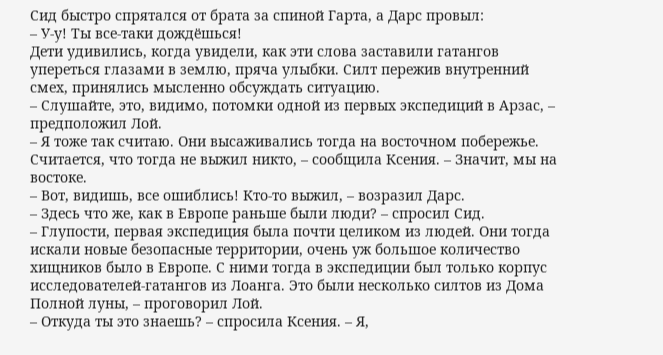Сид быстро спрятался от брата за спиной Гарта, а Дарс провыл:
– У-у! Ты все-таки дождёшься!
Дети удивились, когда увидели, как эти слова заставили гатангов упереться глазами в землю, пряча улыбки. Силт пережив внутренний смех, принялись мысленно обсуждать ситуацию.
– Слушайте, это, видимо, потомки одной из первых экспедиций в Арзас, – предположил Лой.
– Я тоже так считаю. Они высаживались тогда на восточном побережье. Считается, что тогда не выжил никто, – сообщила Ксения. – Значит, мы на востоке.
– Вот, видишь, все ошиблись! Кто-то выжил, – возразил Дарс.
– Здесь что же, как в Европе раньше были люди? – спросил Сид.
– Глупости, первая экспедиция была почти целиком из людей. Они тогда искали новые безопасные территории, очень уж большое количество хищников было в Европе. С ними тогда в экспедиции был только корпус исследователей-гатангов из Лоанга. Это были несколько силтов из Дома Полной луны, – проговорил Лой.
– Откуда ты это знаешь? – спросила Ксения. – Я,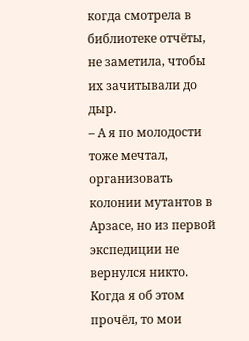когда смотрела в библиотеке отчёты, не заметила, чтобы их зачитывали до дыр.
– А я по молодости тоже мечтал, организовать колонии мутантов в Арзасе, но из первой экспедиции не вернулся никто. Когда я об этом прочёл, то мои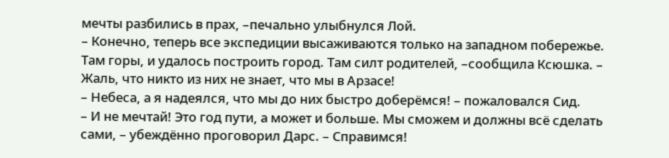мечты разбились в прах, –печально улыбнулся Лой.
– Конечно, теперь все экспедиции высаживаются только на западном побережье. Там горы, и удалось построить город. Там силт родителей, –сообщила Ксюшка. – Жаль, что никто из них не знает, что мы в Арзасе!
– Небеса, а я надеялся, что мы до них быстро доберёмся! – пожаловался Сид.
– И не мечтай! Это год пути, а может и больше. Мы сможем и должны всё сделать сами, – убеждённо проговорил Дарс. – Справимся!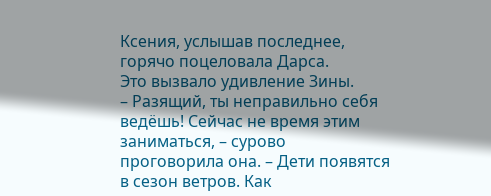Ксения, услышав последнее, горячо поцеловала Дарса.
Это вызвало удивление Зины.
– Разящий, ты неправильно себя ведёшь! Сейчас не время этим заниматься, – сурово проговорила она. – Дети появятся в сезон ветров. Как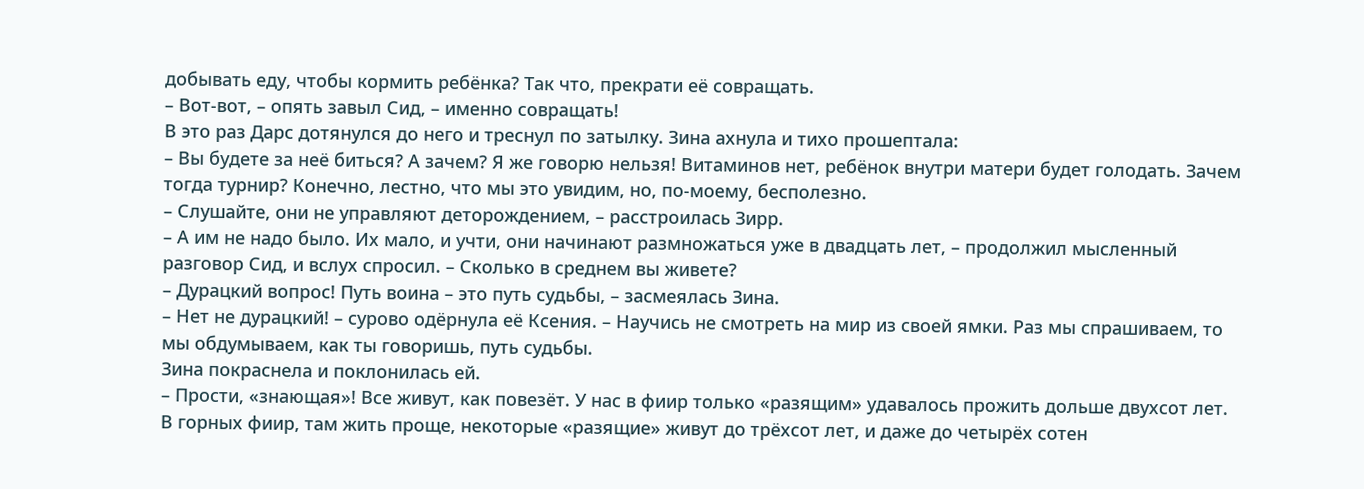добывать еду, чтобы кормить ребёнка? Так что, прекрати её совращать.
– Вот-вот, – опять завыл Сид, – именно совращать!
В это раз Дарс дотянулся до него и треснул по затылку. Зина ахнула и тихо прошептала:
– Вы будете за неё биться? А зачем? Я же говорю нельзя! Витаминов нет, ребёнок внутри матери будет голодать. Зачем тогда турнир? Конечно, лестно, что мы это увидим, но, по-моему, бесполезно.
– Слушайте, они не управляют деторождением, – расстроилась Зирр.
– А им не надо было. Их мало, и учти, они начинают размножаться уже в двадцать лет, – продолжил мысленный разговор Сид, и вслух спросил. – Сколько в среднем вы живете?
– Дурацкий вопрос! Путь воина – это путь судьбы, – засмеялась Зина.
– Нет не дурацкий! – сурово одёрнула её Ксения. – Научись не смотреть на мир из своей ямки. Раз мы спрашиваем, то мы обдумываем, как ты говоришь, путь судьбы.
Зина покраснела и поклонилась ей.
– Прости, «знающая»! Все живут, как повезёт. У нас в фиир только «разящим» удавалось прожить дольше двухсот лет. В горных фиир, там жить проще, некоторые «разящие» живут до трёхсот лет, и даже до четырёх сотен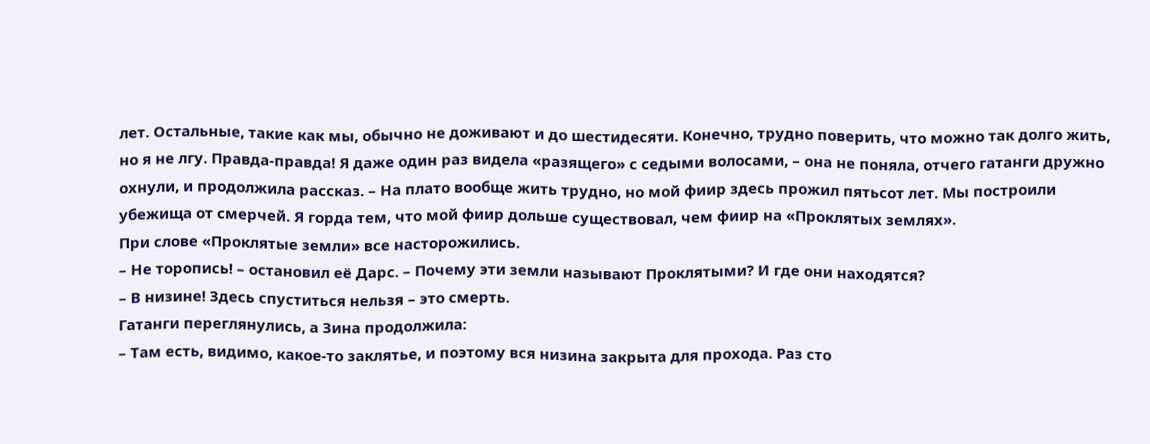лет. Остальные, такие как мы, обычно не доживают и до шестидесяти. Конечно, трудно поверить, что можно так долго жить, но я не лгу. Правда-правда! Я даже один раз видела «разящего» с седыми волосами, – она не поняла, отчего гатанги дружно охнули, и продолжила рассказ. – На плато вообще жить трудно, но мой фиир здесь прожил пятьсот лет. Мы построили убежища от смерчей. Я горда тем, что мой фиир дольше существовал, чем фиир на «Проклятых землях».
При слове «Проклятые земли» все насторожились.
– Не торопись! – остановил её Дарс. – Почему эти земли называют Проклятыми? И где они находятся?
– В низине! Здесь спуститься нельзя – это смерть.
Гатанги переглянулись, а Зина продолжила:
– Там есть, видимо, какое-то заклятье, и поэтому вся низина закрыта для прохода. Раз сто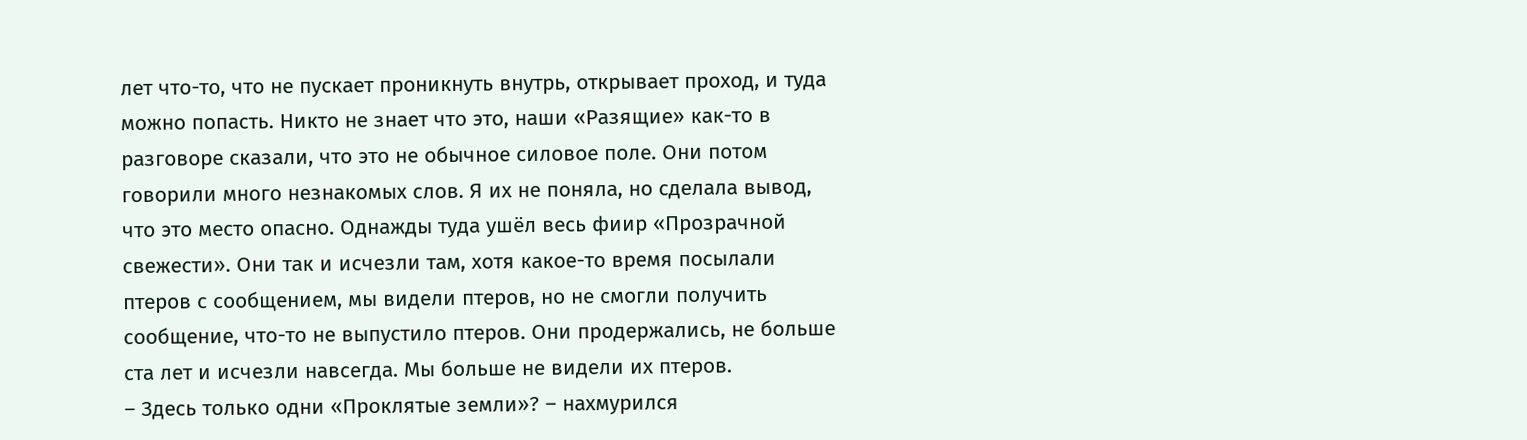лет что-то, что не пускает проникнуть внутрь, открывает проход, и туда можно попасть. Никто не знает что это, наши «Разящие» как-то в разговоре сказали, что это не обычное силовое поле. Они потом говорили много незнакомых слов. Я их не поняла, но сделала вывод, что это место опасно. Однажды туда ушёл весь фиир «Прозрачной свежести». Они так и исчезли там, хотя какое-то время посылали птеров с сообщением, мы видели птеров, но не смогли получить сообщение, что-то не выпустило птеров. Они продержались, не больше ста лет и исчезли навсегда. Мы больше не видели их птеров.
– Здесь только одни «Проклятые земли»? – нахмурился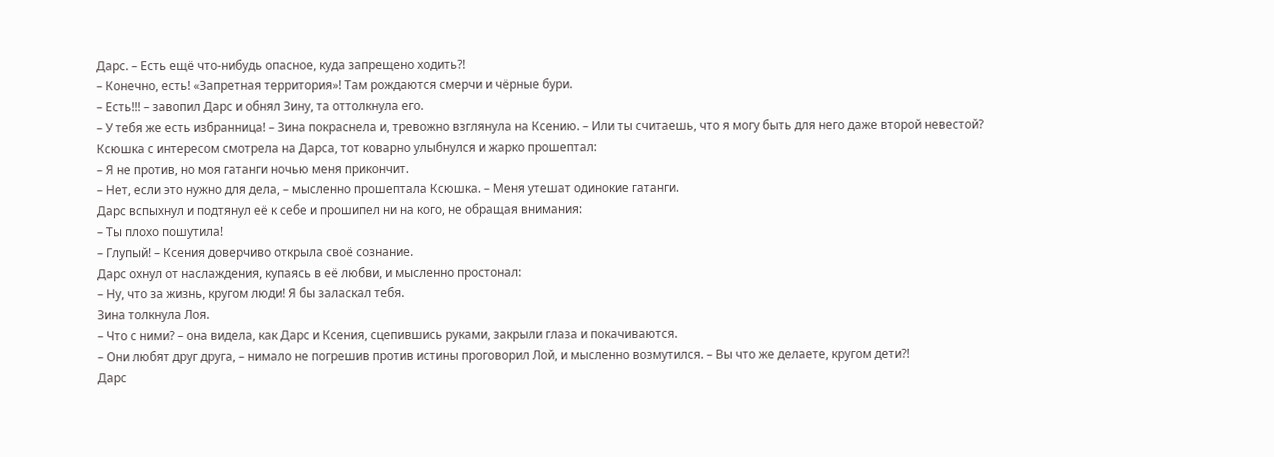Дарс. – Есть ещё что-нибудь опасное, куда запрещено ходить?!
– Конечно, есть! «Запретная территория»! Там рождаются смерчи и чёрные бури.
– Есть!!! – завопил Дарс и обнял Зину, та оттолкнула его.
– У тебя же есть избранница! – Зина покраснела и, тревожно взглянула на Ксению. – Или ты считаешь, что я могу быть для него даже второй невестой?
Ксюшка с интересом смотрела на Дарса, тот коварно улыбнулся и жарко прошептал:
– Я не против, но моя гатанги ночью меня прикончит.
– Нет, если это нужно для дела, – мысленно прошептала Ксюшка. – Меня утешат одинокие гатанги.
Дарс вспыхнул и подтянул её к себе и прошипел ни на кого, не обращая внимания:
– Ты плохо пошутила!
– Глупый! – Ксения доверчиво открыла своё сознание.
Дарс охнул от наслаждения, купаясь в её любви, и мысленно простонал:
– Ну, что за жизнь, кругом люди! Я бы заласкал тебя.
Зина толкнула Лоя.
– Что с ними? – она видела, как Дарс и Ксения, сцепившись руками, закрыли глаза и покачиваются.
– Они любят друг друга, – нимало не погрешив против истины проговорил Лой, и мысленно возмутился. – Вы что же делаете, кругом дети?!
Дарс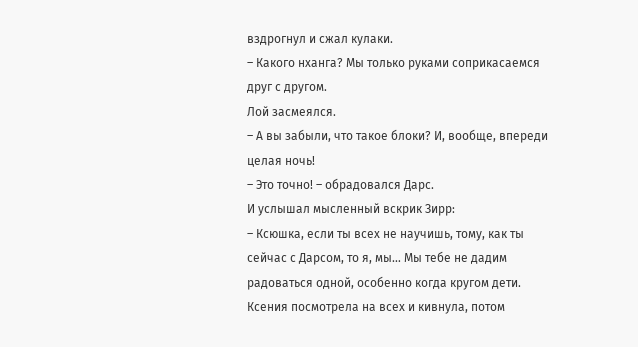вздрогнул и сжал кулаки.
– Какого нханга? Мы только руками соприкасаемся друг с другом.
Лой засмеялся.
– А вы забыли, что такое блоки? И, вообще, впереди целая ночь!
– Это точно! – обрадовался Дарс.
И услышал мысленный вскрик Зирр:
– Ксюшка, если ты всех не научишь, тому, как ты сейчас с Дарсом, то я, мы… Мы тебе не дадим радоваться одной, особенно когда кругом дети.
Ксения посмотрела на всех и кивнула, потом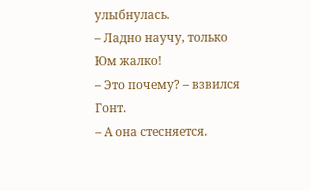улыбнулась.
– Ладно научу, только Юм жалко!
– Это почему? – взвился Гонт.
– А она стесняется.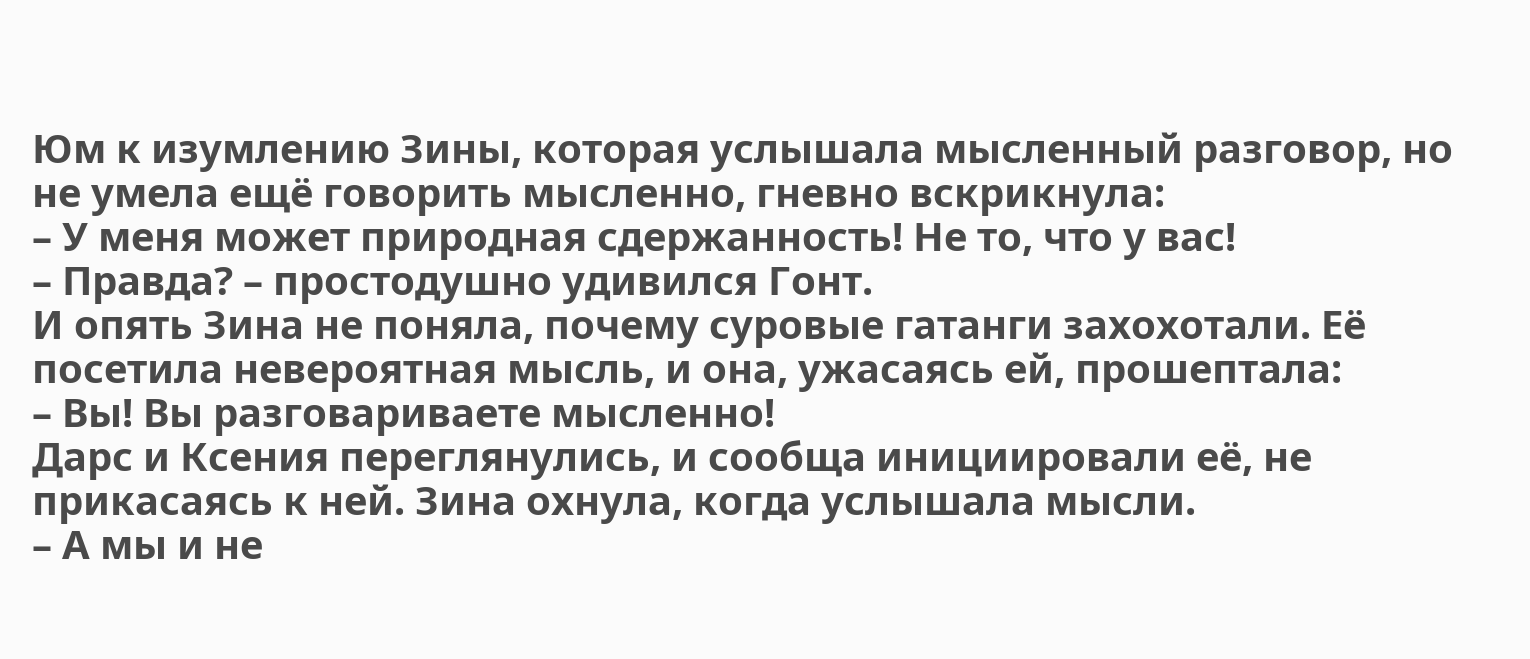Юм к изумлению Зины, которая услышала мысленный разговор, но не умела ещё говорить мысленно, гневно вскрикнула:
– У меня может природная сдержанность! Не то, что у вас!
– Правда? – простодушно удивился Гонт.
И опять Зина не поняла, почему суровые гатанги захохотали. Её посетила невероятная мысль, и она, ужасаясь ей, прошептала:
– Вы! Вы разговариваете мысленно!
Дарс и Ксения переглянулись, и сообща инициировали её, не прикасаясь к ней. Зина охнула, когда услышала мысли.
– А мы и не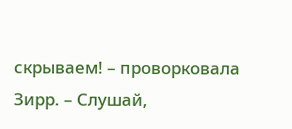скрываем! – проворковала Зирр. – Слушай,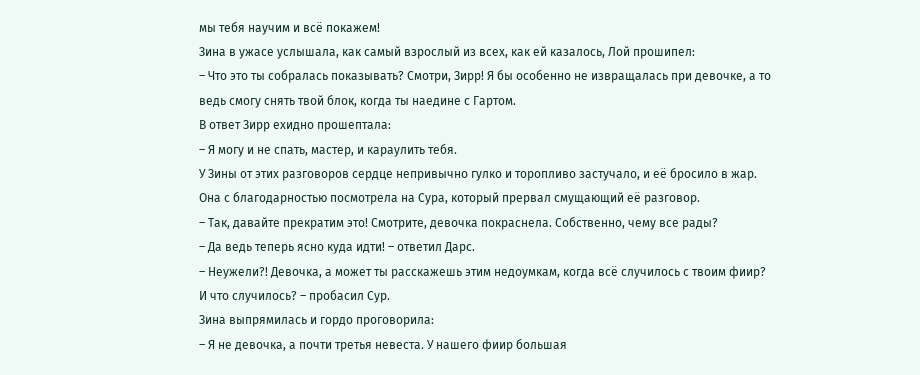мы тебя научим и всё покажем!
Зина в ужасе услышала, как самый взрослый из всех, как ей казалось, Лой прошипел:
– Что это ты собралась показывать? Смотри, Зирр! Я бы особенно не извращалась при девочке, а то ведь смогу снять твой блок, когда ты наедине с Гартом.
В ответ Зирр ехидно прошептала:
– Я могу и не спать, мастер, и караулить тебя.
У Зины от этих разговоров сердце непривычно гулко и торопливо застучало, и её бросило в жар. Она с благодарностью посмотрела на Сура, который прервал смущающий её разговор.
– Так, давайте прекратим это! Смотрите, девочка покраснела. Собственно, чему все рады?
– Да ведь теперь ясно куда идти! – ответил Дарс.
– Неужели?! Девочка, а может ты расскажешь этим недоумкам, когда всё случилось с твоим фиир? И что случилось? – пробасил Сур.
Зина выпрямилась и гордо проговорила:
– Я не девочка, а почти третья невеста. У нашего фиир большая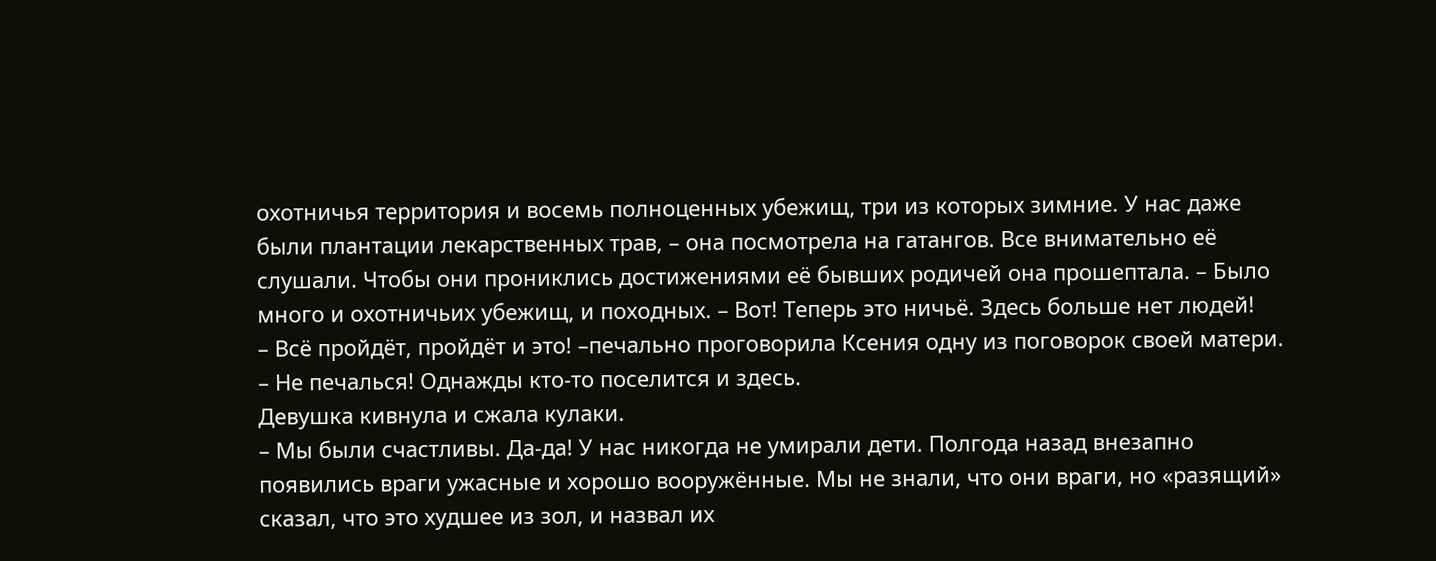охотничья территория и восемь полноценных убежищ, три из которых зимние. У нас даже были плантации лекарственных трав, – она посмотрела на гатангов. Все внимательно её слушали. Чтобы они прониклись достижениями её бывших родичей она прошептала. – Было много и охотничьих убежищ, и походных. – Вот! Теперь это ничьё. Здесь больше нет людей!
– Всё пройдёт, пройдёт и это! –печально проговорила Ксения одну из поговорок своей матери. – Не печалься! Однажды кто-то поселится и здесь.
Девушка кивнула и сжала кулаки.
– Мы были счастливы. Да-да! У нас никогда не умирали дети. Полгода назад внезапно появились враги ужасные и хорошо вооружённые. Мы не знали, что они враги, но «разящий» сказал, что это худшее из зол, и назвал их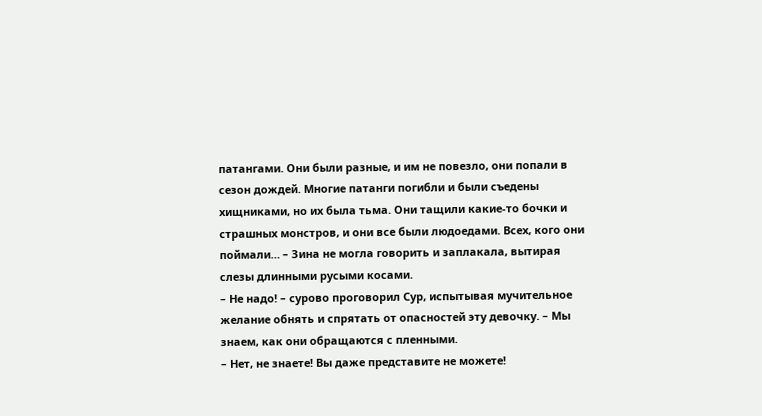патангами. Они были разные, и им не повезло, они попали в сезон дождей. Многие патанги погибли и были съедены хищниками, но их была тьма. Они тащили какие-то бочки и страшных монстров, и они все были людоедами. Всех, кого они поймали… – Зина не могла говорить и заплакала, вытирая слезы длинными русыми косами.
– Не надо! – сурово проговорил Сур, испытывая мучительное желание обнять и спрятать от опасностей эту девочку. – Мы знаем, как они обращаются с пленными.
– Нет, не знаете! Вы даже представите не можете!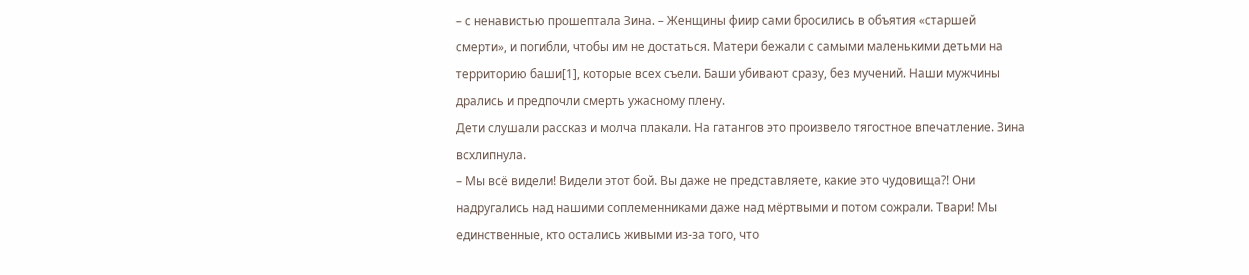– с ненавистью прошептала Зина. – Женщины фиир сами бросились в объятия «старшей смерти», и погибли, чтобы им не достаться. Матери бежали с самыми маленькими детьми на территорию баши[1], которые всех съели. Баши убивают сразу, без мучений. Наши мужчины дрались и предпочли смерть ужасному плену.
Дети слушали рассказ и молча плакали. На гатангов это произвело тягостное впечатление. Зина всхлипнула.
– Мы всё видели! Видели этот бой. Вы даже не представляете, какие это чудовища?! Они надругались над нашими соплеменниками даже над мёртвыми и потом сожрали. Твари! Мы единственные, кто остались живыми из-за того, что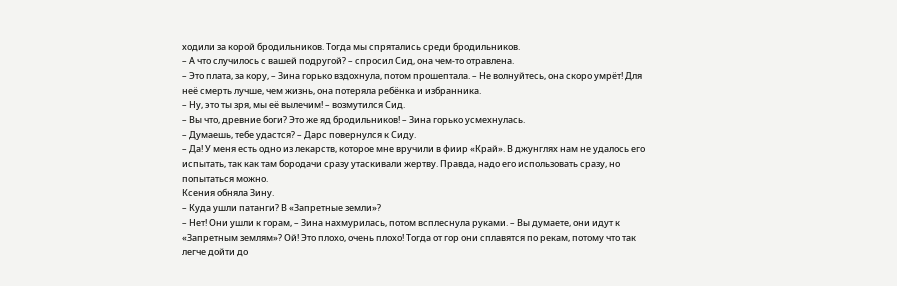ходили за корой бродильников. Тогда мы спрятались среди бродильников.
– А что случилось с вашей подругой? – спросил Сид, она чем-то отравлена.
– Это плата, за кору, – Зина горько вздохнула, потом прошептала. – Не волнуйтесь, она скоро умрёт! Для неё смерть лучше, чем жизнь, она потеряла ребёнка и избранника.
– Ну, это ты зря, мы её вылечим! – возмутился Сид.
– Вы что, древние боги? Это же яд бродильников! – Зина горько усмехнулась.
– Думаешь, тебе удастся? – Дарс повернулся к Сиду.
– Да! У меня есть одно из лекарств, которое мне вручили в фиир «Край». В джунглях нам не удалось его испытать, так как там бородачи сразу утаскивали жертву. Правда, надо его использовать сразу, но попытаться можно.
Ксения обняла Зину.
– Куда ушли патанги? В «Запретные земли»?
– Нет! Они ушли к горам, – Зина нахмурилась, потом всплеснула руками. – Вы думаете, они идут к «Запретным землям»? Ой! Это плохо, очень плохо! Тогда от гор они сплавятся по рекам, потому что так легче дойти до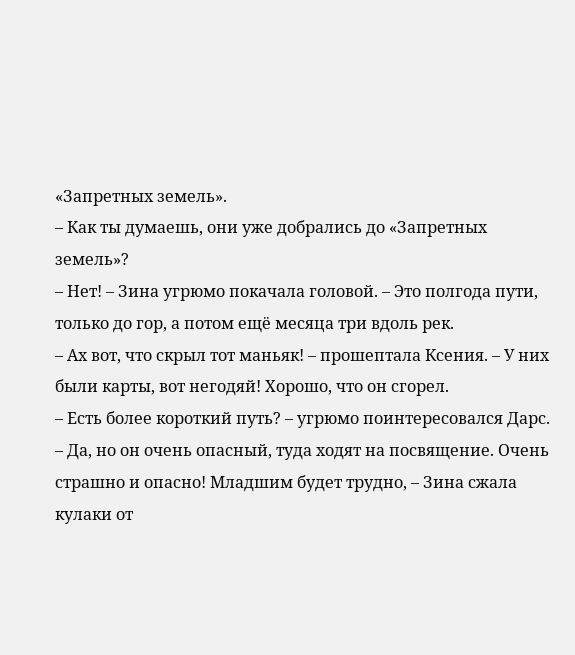«Запретных земель».
– Как ты думаешь, они уже добрались до «Запретных земель»?
– Нет! – Зина угрюмо покачала головой. – Это полгода пути, только до гор, а потом ещё месяца три вдоль рек.
– Ах вот, что скрыл тот маньяк! – прошептала Ксения. – У них были карты, вот негодяй! Хорошо, что он сгорел.
– Есть более короткий путь? – угрюмо поинтересовался Дарс.
– Да, но он очень опасный, туда ходят на посвящение. Очень страшно и опасно! Младшим будет трудно, – Зина сжала кулаки от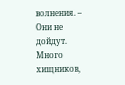волнения. – Они не дойдут. Много хищников,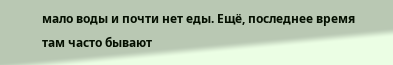мало воды и почти нет еды. Ещё, последнее время там часто бывают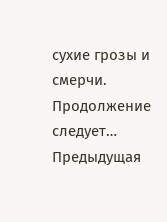сухие грозы и смерчи.
Продолжение следует…
Предыдущая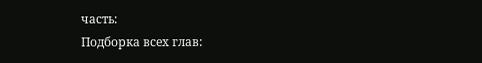часть:
Подборка всех глав: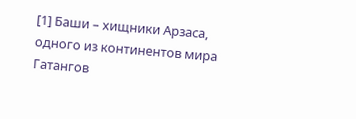[1] Баши – хищники Арзаса, одного из континентов мира Гатангов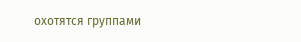охотятся группами